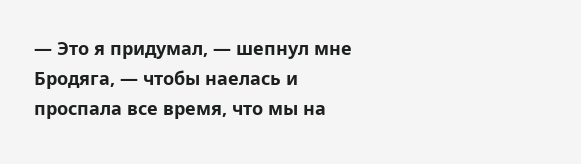— Это я придумал, — шепнул мне Бродяга, — чтобы наелась и проспала все время, что мы на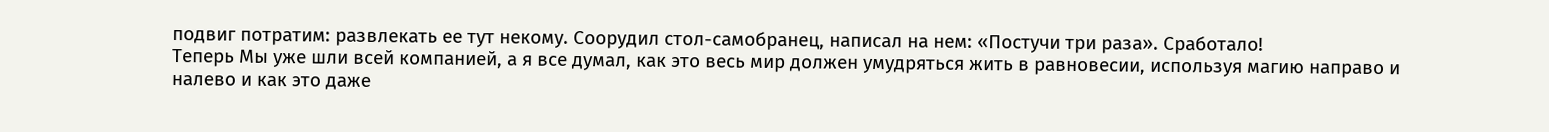подвиг потратим: развлекать ее тут некому. Соорудил стол-самобранец, написал на нем: «Постучи три раза». Сработало!
Теперь Мы уже шли всей компанией, а я все думал, как это весь мир должен умудряться жить в равновесии, используя магию направо и налево и как это даже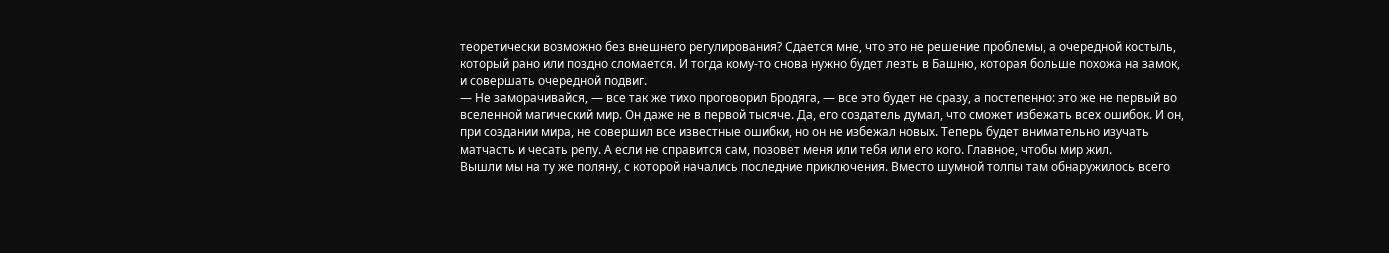теоретически возможно без внешнего регулирования? Сдается мне, что это не решение проблемы, а очередной костыль, который рано или поздно сломается. И тогда кому-то снова нужно будет лезть в Башню, которая больше похожа на замок, и совершать очередной подвиг.
— Не заморачивайся, — все так же тихо проговорил Бродяга, — все это будет не сразу, а постепенно: это же не первый во вселенной магический мир. Он даже не в первой тысяче. Да, его создатель думал, что сможет избежать всех ошибок. И он, при создании мира, не совершил все известные ошибки, но он не избежал новых. Теперь будет внимательно изучать матчасть и чесать репу. А если не справится сам, позовет меня или тебя или его кого. Главное, чтобы мир жил.
Вышли мы на ту же поляну, с которой начались последние приключения. Вместо шумной толпы там обнаружилось всего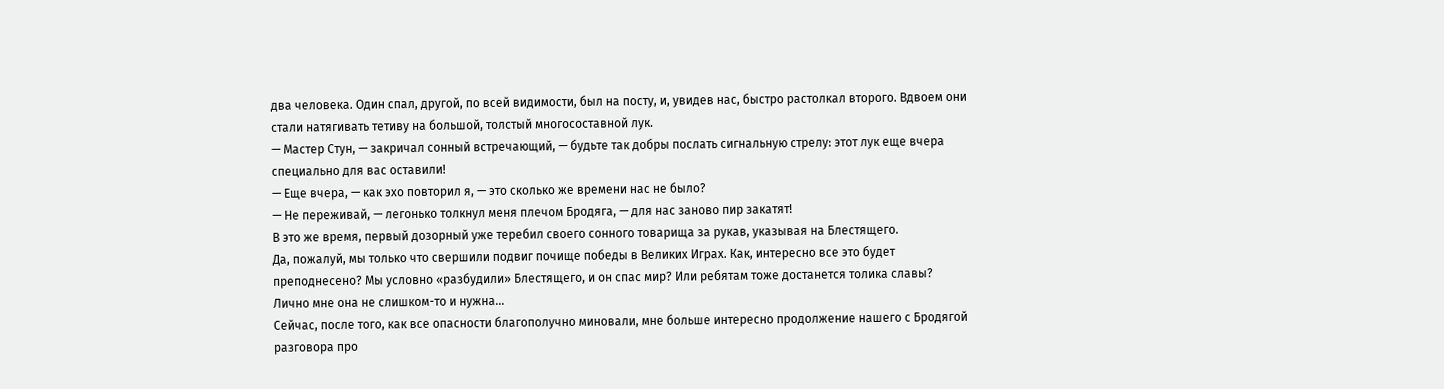два человека. Один спал, другой, по всей видимости, был на посту, и, увидев нас, быстро растолкал второго. Вдвоем они стали натягивать тетиву на большой, толстый многосоставной лук.
— Мастер Стун, — закричал сонный встречающий, — будьте так добры послать сигнальную стрелу: этот лук еще вчера специально для вас оставили!
— Еще вчера, — как эхо повторил я, — это сколько же времени нас не было?
— Не переживай, — легонько толкнул меня плечом Бродяга, — для нас заново пир закатят!
В это же время, первый дозорный уже теребил своего сонного товарища за рукав, указывая на Блестящего.
Да, пожалуй, мы только что свершили подвиг почище победы в Великих Играх. Как, интересно все это будет преподнесено? Мы условно «разбудили» Блестящего, и он спас мир? Или ребятам тоже достанется толика славы? Лично мне она не слишком-то и нужна…
Сейчас, после того, как все опасности благополучно миновали, мне больше интересно продолжение нашего с Бродягой разговора про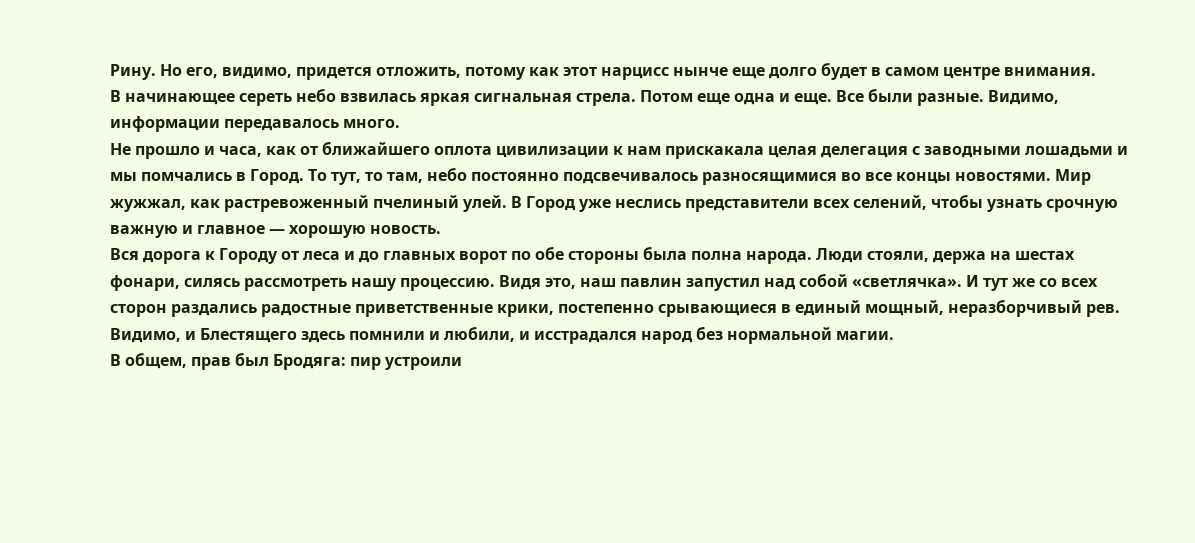Рину. Но его, видимо, придется отложить, потому как этот нарцисс нынче еще долго будет в самом центре внимания.
В начинающее сереть небо взвилась яркая сигнальная стрела. Потом еще одна и еще. Все были разные. Видимо, информации передавалось много.
Не прошло и часа, как от ближайшего оплота цивилизации к нам прискакала целая делегация с заводными лошадьми и мы помчались в Город. То тут, то там, небо постоянно подсвечивалось разносящимися во все концы новостями. Мир жужжал, как растревоженный пчелиный улей. В Город уже неслись представители всех селений, чтобы узнать срочную важную и главное — хорошую новость.
Вся дорога к Городу от леса и до главных ворот по обе стороны была полна народа. Люди стояли, держа на шестах фонари, силясь рассмотреть нашу процессию. Видя это, наш павлин запустил над собой «светлячка». И тут же со всех сторон раздались радостные приветственные крики, постепенно срывающиеся в единый мощный, неразборчивый рев.
Видимо, и Блестящего здесь помнили и любили, и исстрадался народ без нормальной магии.
В общем, прав был Бродяга: пир устроили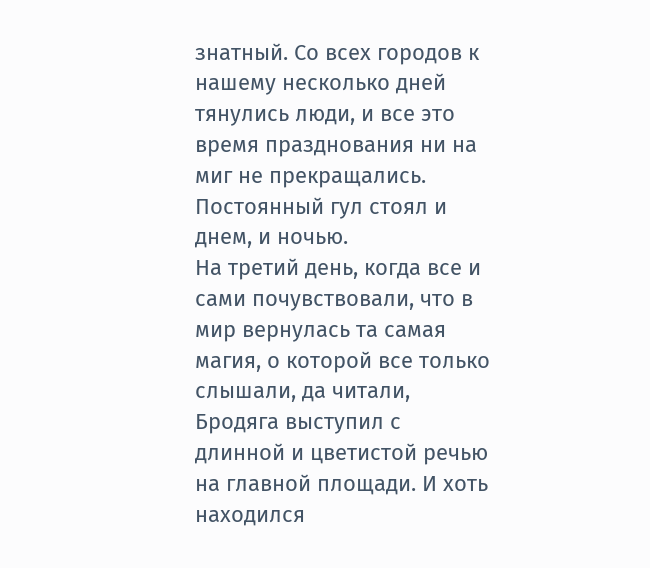знатный. Со всех городов к нашему несколько дней тянулись люди, и все это время празднования ни на миг не прекращались. Постоянный гул стоял и днем, и ночью.
На третий день, когда все и сами почувствовали, что в мир вернулась та самая магия, о которой все только слышали, да читали, Бродяга выступил с длинной и цветистой речью на главной площади. И хоть находился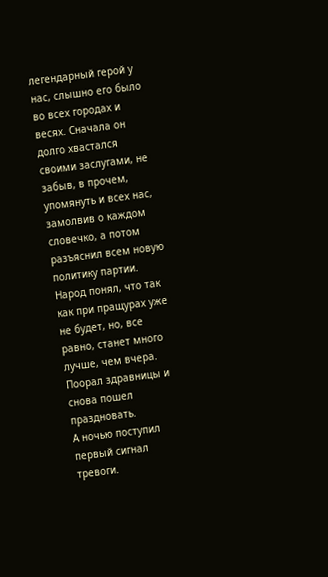легендарный герой у нас, слышно его было во всех городах и весях. Сначала он долго хвастался своими заслугами, не забыв, в прочем, упомянуть и всех нас, замолвив о каждом словечко, а потом разъяснил всем новую политику партии. Народ понял, что так как при пращурах уже не будет, но, все равно, станет много лучше, чем вчера. Поорал здравницы и снова пошел праздновать.
А ночью поступил первый сигнал тревоги.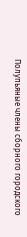Полупьяные члены сборного городского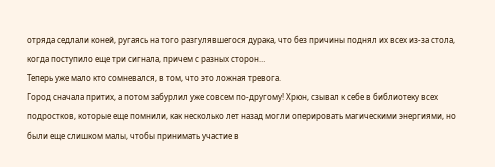отряда седлали коней, ругаясь на того разгулявшегося дурака, что без причины поднял их всех из-за стола, когда поступило еще три сигнала, причем с разных сторон…
Теперь уже мало кто сомневался, в том, что это ложная тревога.
Город сначала притих, а потом забурлил уже совсем по-другому! Хрюн, сзывал к себе в библиотеку всех подростков, которые еще помнили, как несколько лет назад могли оперировать магическими энергиями, но были еще слишком малы, чтобы принимать участие в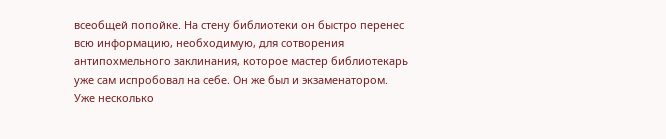всеобщей попойке. На стену библиотеки он быстро перенес всю информацию, необходимую, для сотворения антипохмельного заклинания, которое мастер библиотекарь уже сам испробовал на себе. Он же был и экзаменатором. Уже несколько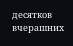десятков вчерашних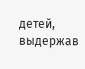детей, выдержав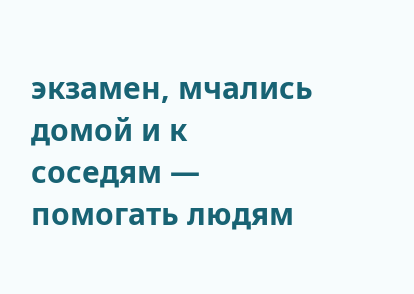экзамен, мчались домой и к соседям — помогать людям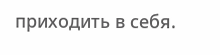приходить в себя.